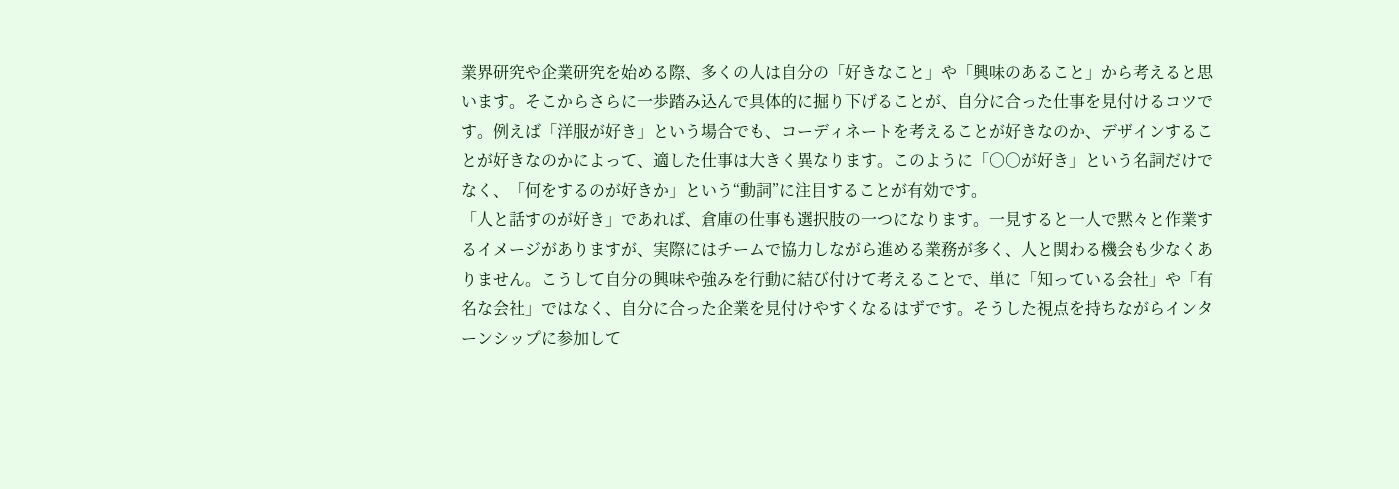業界研究や企業研究を始める際、多くの人は自分の「好きなこと」や「興味のあること」から考えると思います。そこからさらに一歩踏み込んで具体的に掘り下げることが、自分に合った仕事を見付けるコツです。例えば「洋服が好き」という場合でも、コーディネートを考えることが好きなのか、デザインすることが好きなのかによって、適した仕事は大きく異なります。このように「○○が好き」という名詞だけでなく、「何をするのが好きか」という“動詞”に注目することが有効です。
「人と話すのが好き」であれば、倉庫の仕事も選択肢の一つになります。一見すると一人で黙々と作業するイメージがありますが、実際にはチームで協力しながら進める業務が多く、人と関わる機会も少なくありません。こうして自分の興味や強みを行動に結び付けて考えることで、単に「知っている会社」や「有名な会社」ではなく、自分に合った企業を見付けやすくなるはずです。そうした視点を持ちながらインターンシップに参加して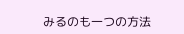みるのも一つの方法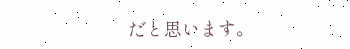だと思います。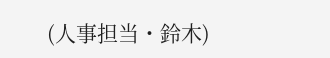(人事担当・鈴木)